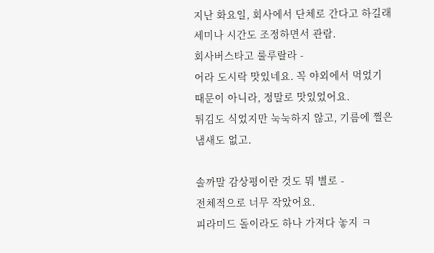지난 화요일, 회사에서 단체로 간다고 하길래 세미나 시간도 조정하면서 관람.
회사버스타고 룰루랄라 -
어라 도시락 맛있네요. 꼭 야외에서 먹었기 때문이 아니라, 정말로 맛있었어요.
튀김도 식었지만 눅눅하지 않고, 기름에 쩔은 냄새도 없고.

솔까말 감상평이란 것도 뭐 별로 -
전체적으로 너무 작았어요.
피라미드 돌이라도 하나 가져다 놓지 ㅋ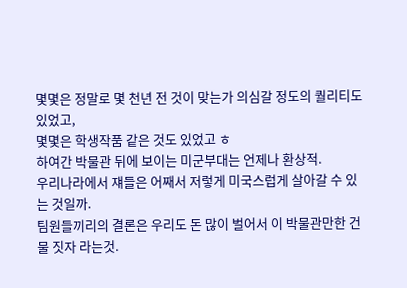몇몇은 정말로 몇 천년 전 것이 맞는가 의심갈 정도의 퀄리티도 있었고,
몇몇은 학생작품 같은 것도 있었고 ㅎ
하여간 박물관 뒤에 보이는 미군부대는 언제나 환상적.
우리나라에서 쟤들은 어째서 저렇게 미국스럽게 살아갈 수 있는 것일까.
팀원들끼리의 결론은 우리도 돈 많이 벌어서 이 박물관만한 건물 짓자 라는것.